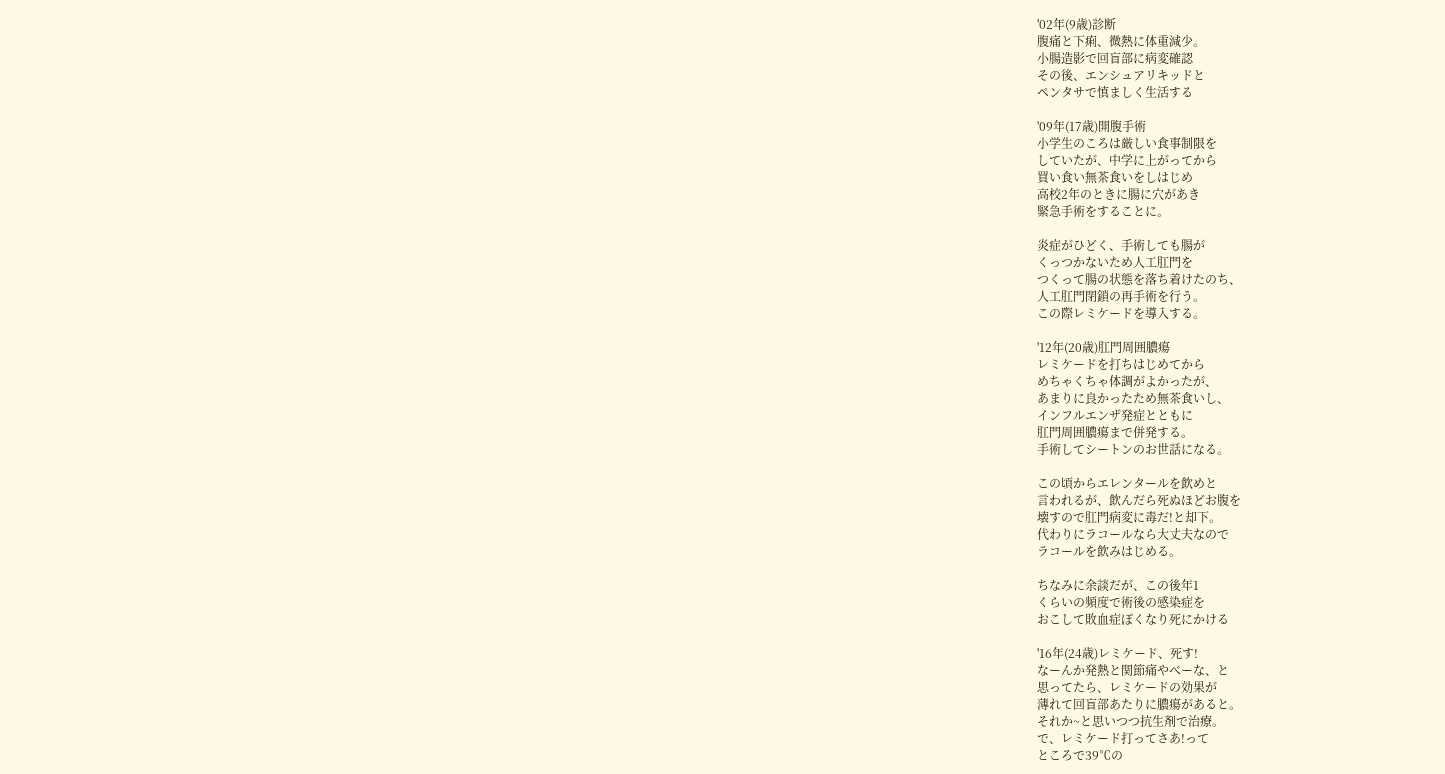'02年(9歳)診断
腹痛と下痢、微熱に体重減少。
小腸造影で回盲部に病変確認
その後、エンシュアリキッドと
ペンタサで慎ましく生活する

'09年(17歳)開腹手術
小学生のころは厳しい食事制限を
していたが、中学に上がってから
買い食い無茶食いをしはじめ
高校2年のときに腸に穴があき
緊急手術をすることに。

炎症がひどく、手術しても腸が
くっつかないため人工肛門を
つくって腸の状態を落ち着けたのち、
人工肛門閉鎖の再手術を行う。
この際レミケードを導入する。

'12年(20歳)肛門周囲膿瘍
レミケードを打ちはじめてから
めちゃくちゃ体調がよかったが、
あまりに良かったため無茶食いし、
インフルエンザ発症とともに
肛門周囲膿瘍まで併発する。
手術してシートンのお世話になる。

この頃からエレンタールを飲めと
言われるが、飲んだら死ぬほどお腹を
壊すので肛門病変に毒だ!と却下。
代わりにラコールなら大丈夫なので
ラコールを飲みはじめる。

ちなみに余談だが、この後年1
くらいの頻度で術後の感染症を
おこして敗血症ぽくなり死にかける

'16年(24歳)レミケード、死す!
なーんか発熱と関節痛やべーな、と
思ってたら、レミケードの効果が
薄れて回盲部あたりに膿瘍があると。
それか~と思いつつ抗生剤で治療。
で、レミケード打ってさあ!って
ところで39℃の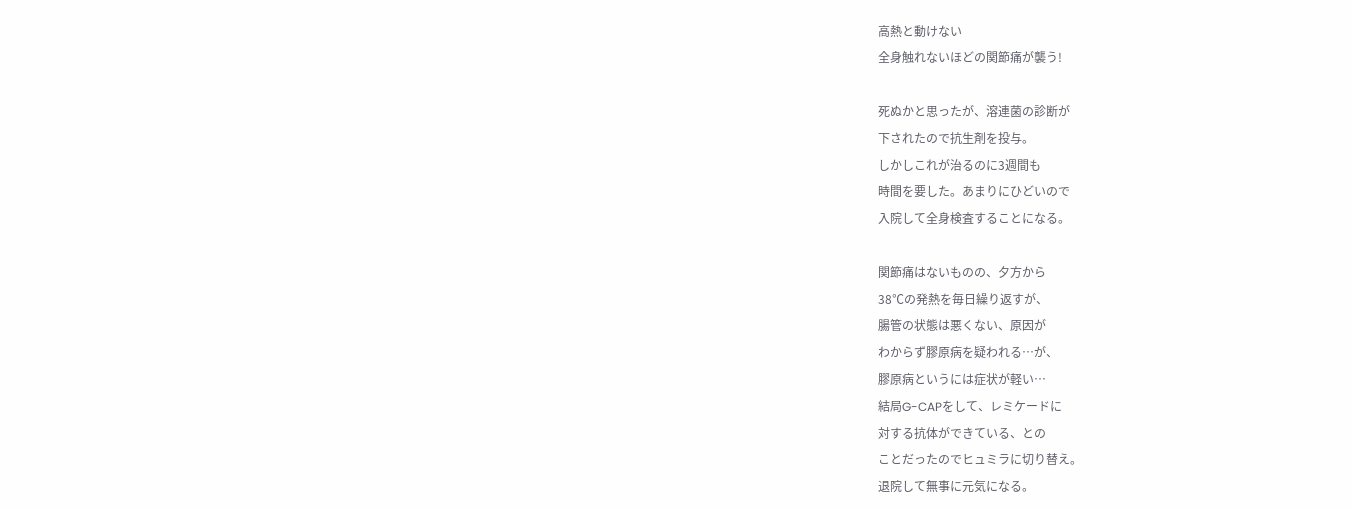高熱と動けない
全身触れないほどの関節痛が襲う!

死ぬかと思ったが、溶連菌の診断が
下されたので抗生剤を投与。
しかしこれが治るのに3週間も
時間を要した。あまりにひどいので
入院して全身検査することになる。

関節痛はないものの、夕方から
38℃の発熱を毎日繰り返すが、
腸管の状態は悪くない、原因が
わからず膠原病を疑われる…が、
膠原病というには症状が軽い…
結局G-CAPをして、レミケードに
対する抗体ができている、との
ことだったのでヒュミラに切り替え。
退院して無事に元気になる。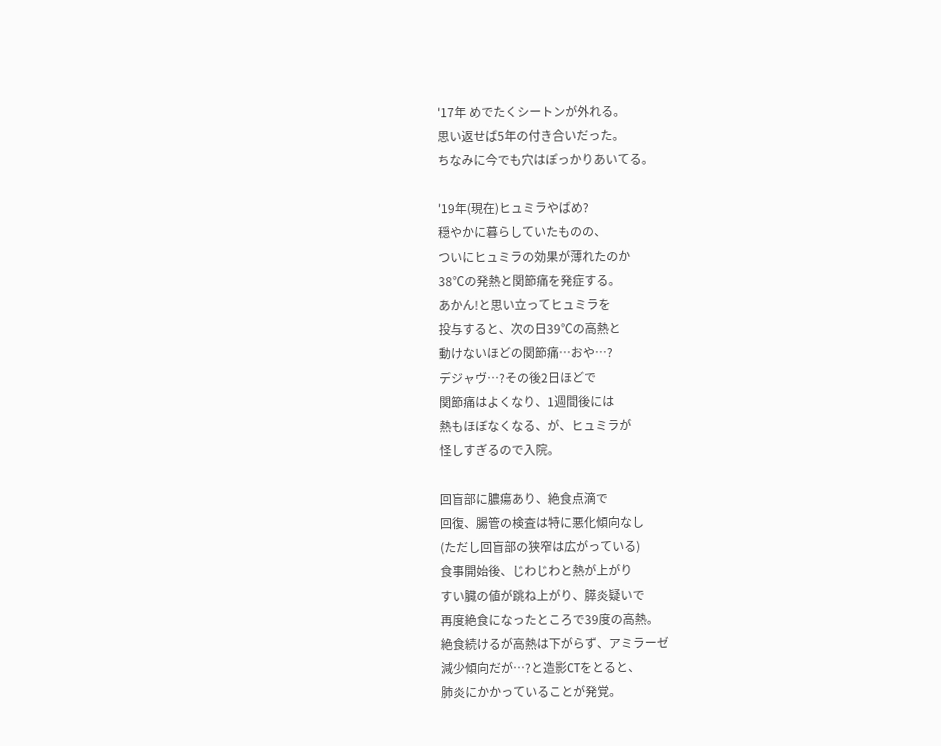'17年 めでたくシートンが外れる。
思い返せば5年の付き合いだった。
ちなみに今でも穴はぽっかりあいてる。

'19年(現在)ヒュミラやばめ?
穏やかに暮らしていたものの、
ついにヒュミラの効果が薄れたのか
38℃の発熱と関節痛を発症する。
あかん!と思い立ってヒュミラを
投与すると、次の日39℃の高熱と
動けないほどの関節痛…おや…?
デジャヴ…?その後2日ほどで
関節痛はよくなり、1週間後には
熱もほぼなくなる、が、ヒュミラが
怪しすぎるので入院。

回盲部に膿瘍あり、絶食点滴で
回復、腸管の検査は特に悪化傾向なし
(ただし回盲部の狭窄は広がっている)
食事開始後、じわじわと熱が上がり
すい臓の値が跳ね上がり、膵炎疑いで
再度絶食になったところで39度の高熱。
絶食続けるが高熱は下がらず、アミラーゼ
減少傾向だが…?と造影CTをとると、
肺炎にかかっていることが発覚。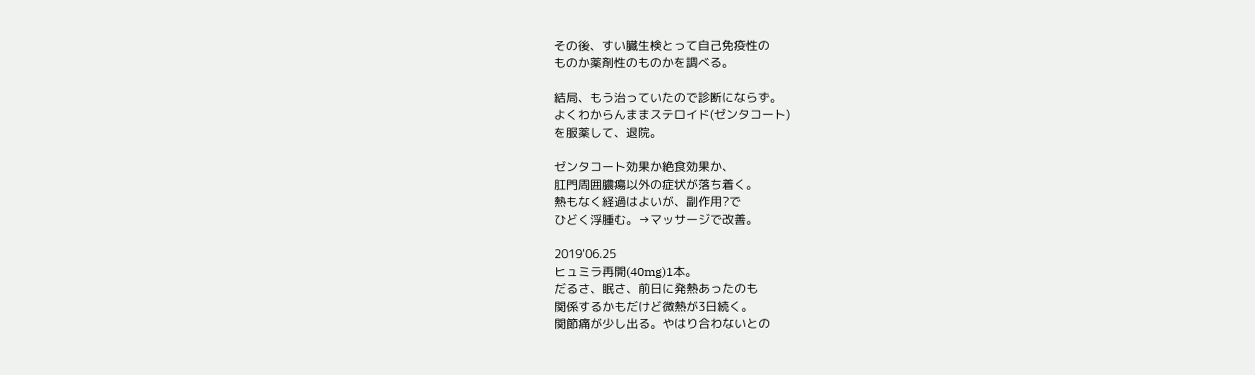その後、すい臓生検とって自己免疫性の
ものか薬剤性のものかを調べる。

結局、もう治っていたので診断にならず。
よくわからんままステロイド(ゼンタコート)
を服薬して、退院。

ゼンタコート効果か絶食効果か、
肛門周囲膿瘍以外の症状が落ち着く。
熱もなく経過はよいが、副作用?で
ひどく浮腫む。→マッサージで改善。

2019'06.25
ヒュミラ再開(40mg)1本。
だるさ、眠さ、前日に発熱あったのも
関係するかもだけど微熱が3日続く。
関節痛が少し出る。やはり合わないとの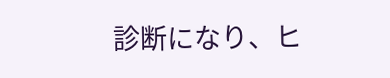診断になり、ヒ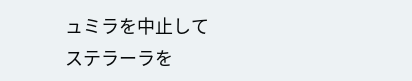ュミラを中止して
ステラーラを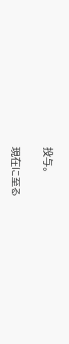投与。

現在に至る